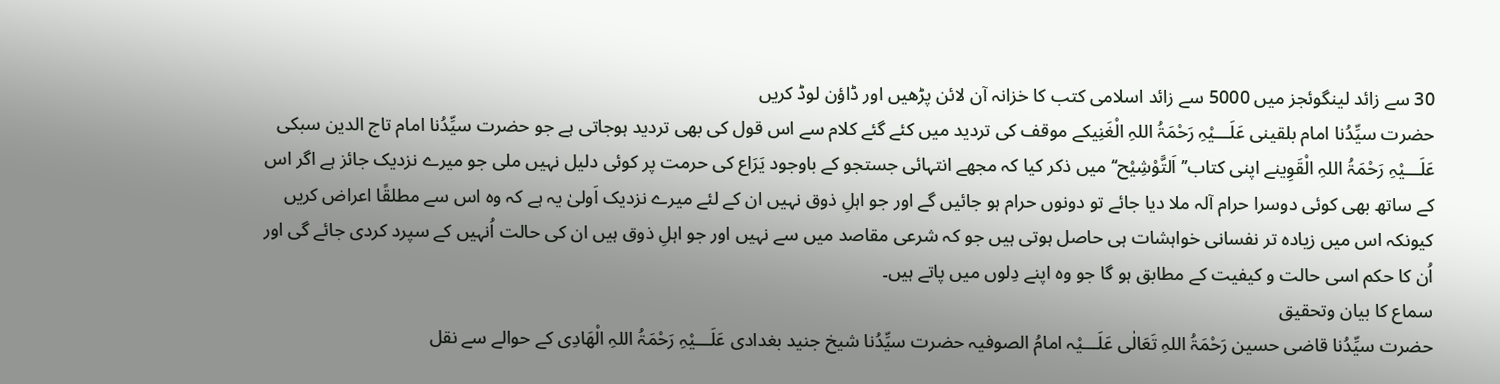30 سے زائد لینگوئجز میں 5000 سے زائد اسلامی کتب کا خزانہ آن لائن پڑھیں اور ڈاؤن لوڈ کریں
حضرت سیِّدُنا امام بلقینی عَلَـــیْہِ رَحْمَۃُ اللہِ الْغَنِیکے موقف کی تردید میں کئے گئے کلام سے اس قول کی بھی تردید ہوجاتی ہے جو حضرت سیِّدُنا امام تاج الدین سبکی عَلَـــیْہِ رَحْمَۃُ اللہِ الْقَوِینے اپنی کتاب’’اَلتَّوْشِیْح‘‘ میں ذکر کیا کہ مجھے انتہائی جستجو کے باوجود یَرَاع کی حرمت پر کوئی دلیل نہیں ملی جو میرے نزدیک جائز ہے اگر اس کے ساتھ بھی کوئی دوسرا حرام آلہ ملا دیا جائے تو دونوں حرام ہو جائیں گے اور جو اہلِ ذوق نہیں ان کے لئے میرے نزدیک اَولیٰ یہ ہے کہ وہ اس سے مطلقًا اعراض کریں کیونکہ اس میں زیادہ تر نفسانی خواہشات ہی حاصل ہوتی ہیں جو کہ شرعی مقاصد میں سے نہیں اور جو اہلِ ذوق ہیں ان کی حالت اُنہیں کے سپرد کردی جائے گی اور اُن کا حکم اسی حالت و کیفیت کے مطابق ہو گا جو وہ اپنے دِلوں میں پاتے ہیں۔
سماع کا بیان وتحقیق
حضرت سیِّدُنا قاضی حسین رَحْمَۃُ اللہِ تَعَالٰی عَلَـــیْہ امامُ الصوفیہ حضرت سیِّدُنا شیخ جنید بغدادی عَلَـــیْہِ رَحْمَۃُ اللہِ الْھَادِی کے حوالے سے نقل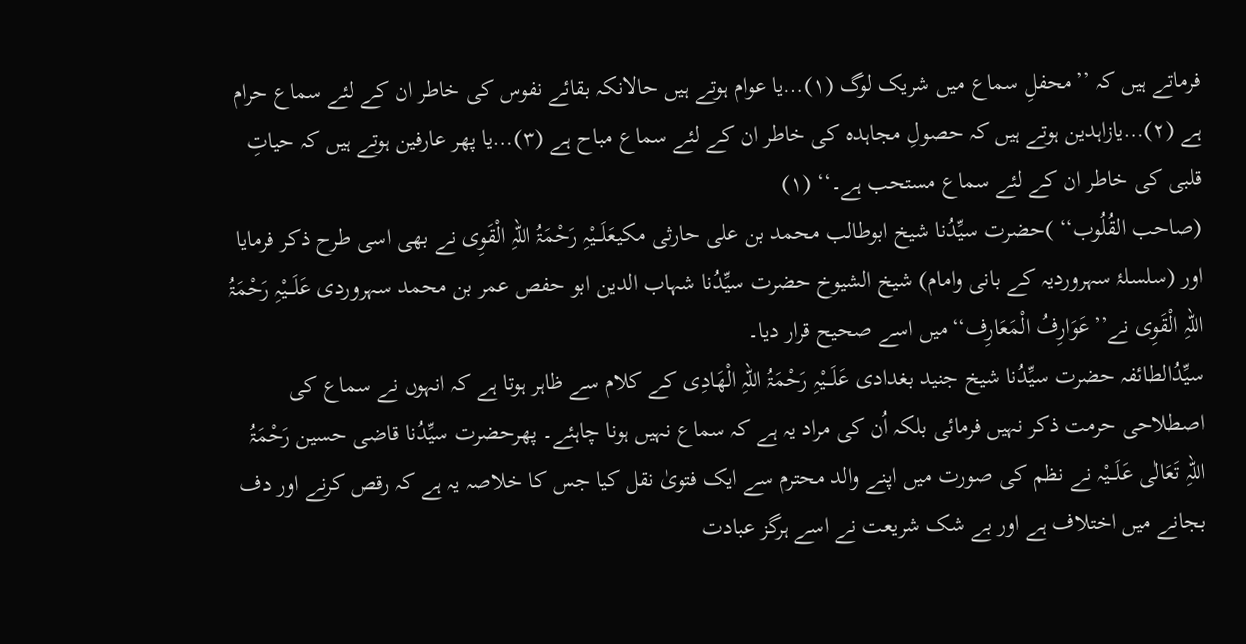فرماتے ہیں کہ ’’محفلِ سماع میں شریک لوگ (۱)…یا عوام ہوتے ہیں حالانکہ بقائے نفوس کی خاطر ان کے لئے سماع حرام ہے (۲)…یازاہدین ہوتے ہیں کہ حصولِ مجاہدہ کی خاطر ان کے لئے سماع مباح ہے (۳)…یا پھر عارفین ہوتے ہیں کہ حیاتِ قلبی کی خاطر ان کے لئے سماع مستحب ہے۔‘‘ (۱)
(صاحب القُلُوب‘‘ )حضرت سیِّدُنا شیخ ابوطالب محمد بن علی حارثی مکیعَلَـــیْہِ رَحْمَۃُ اللہِ الْقَوِی نے بھی اسی طرح ذکر فرمایا اور (سلسلۂ سہروردیہ کے بانی وامام) شیخ الشیوخ حضرت سیِّدُنا شہاب الدین ابو حفص عمر بن محمد سہروردی عَلَـــیْہِ رَحْمَۃُ اللہِ الْقَوِی نے’’عَوَارِفُ الْمَعَارِف‘‘میں اسے صحیح قرار دیا۔
سیِّدُالطائفہ حضرت سیِّدُنا شیخ جنید بغدادی عَلَـــیْہِ رَحْمَۃُ اللہِ الْھَادِی کے کلام سے ظاہر ہوتا ہے کہ انہوں نے سماع کی اصطلاحی حرمت ذکر نہیں فرمائی بلکہ اُن کی مراد یہ ہے کہ سماع نہیں ہونا چاہئے۔ پھرحضرت سیِّدُنا قاضی حسین رَحْمَۃُ اللہِ تَعَالٰی عَلَـــیْہ نے نظم کی صورت میں اپنے والد محترم سے ایک فتویٰ نقل کیا جس کا خلاصہ یہ ہے کہ رقص کرنے اور دف بجانے میں اختلاف ہے اور بے شک شریعت نے اسے ہرگز عبادت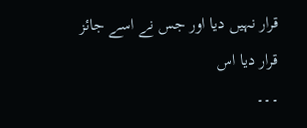قرار نہیں دیا اور جس نے اسے جائز قرار دیا اس
۔۔۔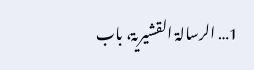1… الرسالۃ القشیریۃ، باب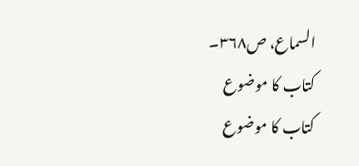السماع، ص۳۶۸۔
کتاب کا موضوع
کتاب کا موضوع